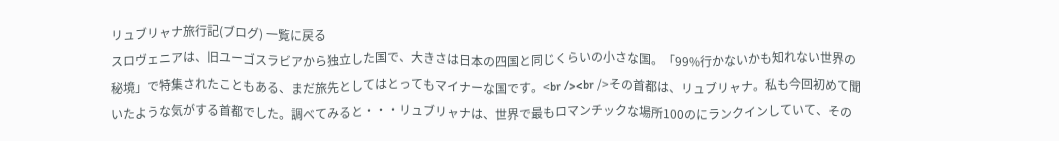リュブリャナ旅行記(ブログ) 一覧に戻る
スロヴェニアは、旧ユーゴスラビアから独立した国で、大きさは日本の四国と同じくらいの小さな国。「99%行かないかも知れない世界の秘境」で特集されたこともある、まだ旅先としてはとってもマイナーな国です。<br /><br />その首都は、リュブリャナ。私も今回初めて聞いたような気がする首都でした。調べてみると・・・リュブリャナは、世界で最もロマンチックな場所100のにランクインしていて、その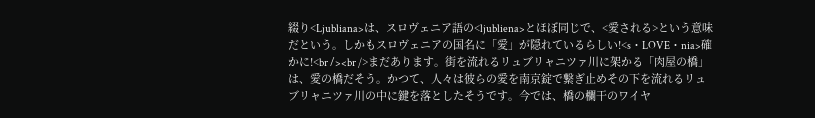綴り<Ljubliana>は、スロヴェニア語の<ljubliena>とほぼ同じで、<愛される>という意味だという。しかもスロヴェニアの国名に「愛」が隠れているらしい!<s・LOVE・nia>確かに!<br /><br />まだあります。街を流れるリュブリャニツァ川に架かる「肉屋の橋」は、愛の橋だそう。かつて、人々は彼らの愛を南京錠で繋ぎ止めその下を流れるリュブリャニツァ川の中に鍵を落としたそうです。今では、橋の欄干のワイヤ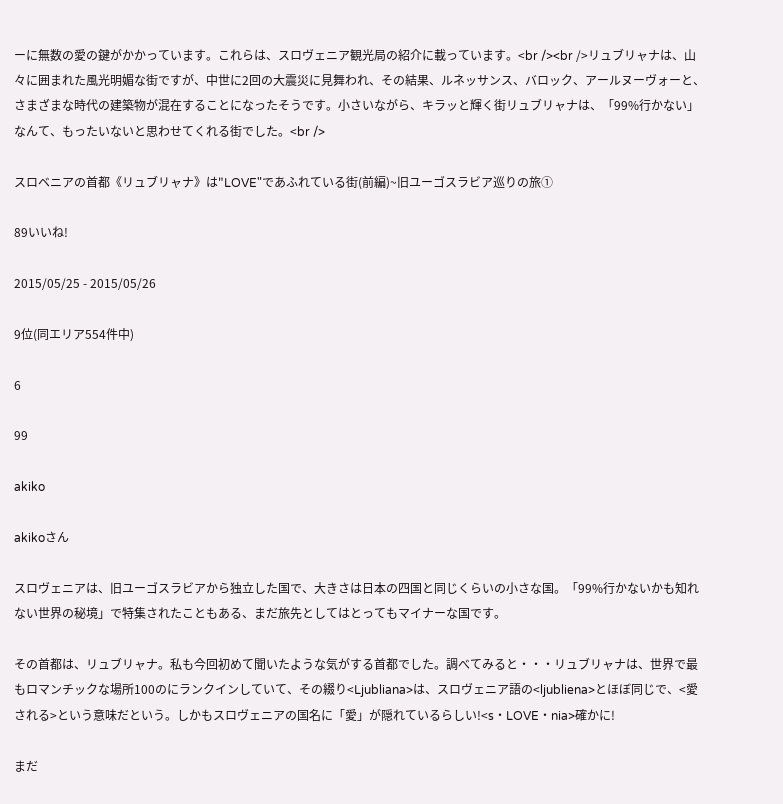ーに無数の愛の鍵がかかっています。これらは、スロヴェニア観光局の紹介に載っています。<br /><br />リュブリャナは、山々に囲まれた風光明媚な街ですが、中世に2回の大震災に見舞われ、その結果、ルネッサンス、バロック、アールヌーヴォーと、さまざまな時代の建築物が混在することになったそうです。小さいながら、キラッと輝く街リュブリャナは、「99%行かない」なんて、もったいないと思わせてくれる街でした。<br />

スロベニアの首都《リュブリャナ》は"LOVE"であふれている街(前編)~旧ユーゴスラビア巡りの旅①

89いいね!

2015/05/25 - 2015/05/26

9位(同エリア554件中)

6

99

akiko

akikoさん

スロヴェニアは、旧ユーゴスラビアから独立した国で、大きさは日本の四国と同じくらいの小さな国。「99%行かないかも知れない世界の秘境」で特集されたこともある、まだ旅先としてはとってもマイナーな国です。

その首都は、リュブリャナ。私も今回初めて聞いたような気がする首都でした。調べてみると・・・リュブリャナは、世界で最もロマンチックな場所100のにランクインしていて、その綴り<Ljubliana>は、スロヴェニア語の<ljubliena>とほぼ同じで、<愛される>という意味だという。しかもスロヴェニアの国名に「愛」が隠れているらしい!<s・LOVE・nia>確かに!

まだ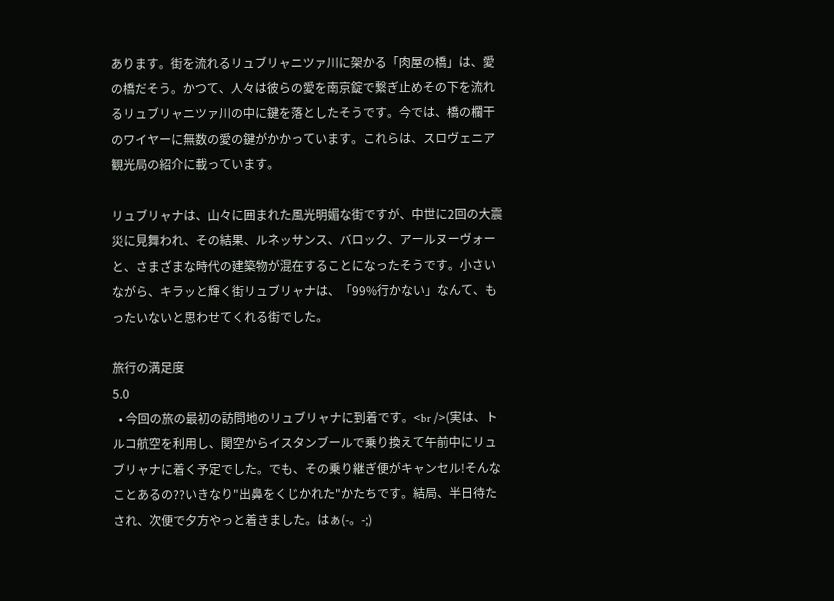あります。街を流れるリュブリャニツァ川に架かる「肉屋の橋」は、愛の橋だそう。かつて、人々は彼らの愛を南京錠で繋ぎ止めその下を流れるリュブリャニツァ川の中に鍵を落としたそうです。今では、橋の欄干のワイヤーに無数の愛の鍵がかかっています。これらは、スロヴェニア観光局の紹介に載っています。

リュブリャナは、山々に囲まれた風光明媚な街ですが、中世に2回の大震災に見舞われ、その結果、ルネッサンス、バロック、アールヌーヴォーと、さまざまな時代の建築物が混在することになったそうです。小さいながら、キラッと輝く街リュブリャナは、「99%行かない」なんて、もったいないと思わせてくれる街でした。

旅行の満足度
5.0
  • 今回の旅の最初の訪問地のリュブリャナに到着です。<br />(実は、トルコ航空を利用し、関空からイスタンブールで乗り換えて午前中にリュブリャナに着く予定でした。でも、その乗り継ぎ便がキャンセル!そんなことあるの??いきなり"出鼻をくじかれた"かたちです。結局、半日待たされ、次便で夕方やっと着きました。はぁ(-。-;)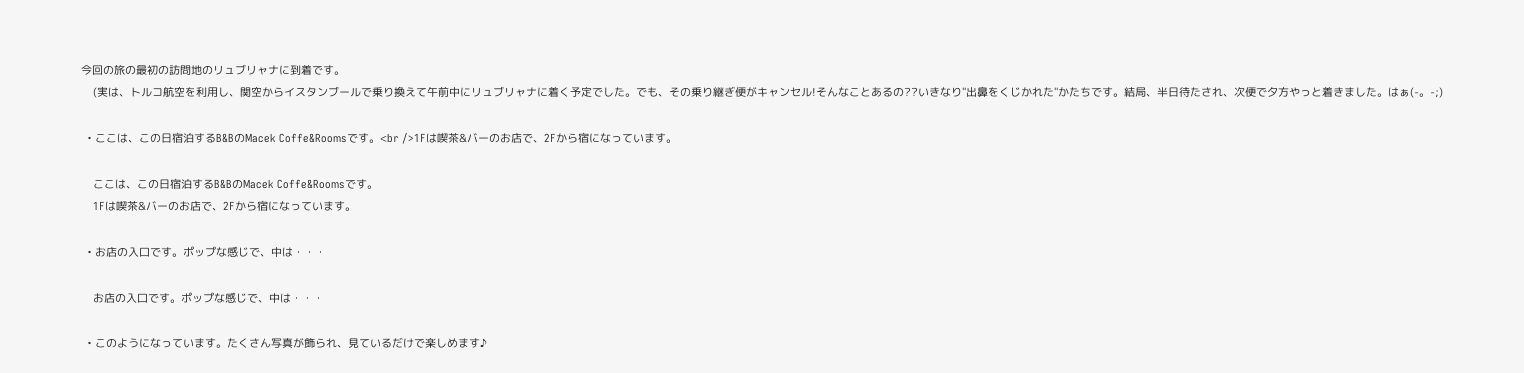今回の旅の最初の訪問地のリュブリャナに到着です。
    (実は、トルコ航空を利用し、関空からイスタンブールで乗り換えて午前中にリュブリャナに着く予定でした。でも、その乗り継ぎ便がキャンセル!そんなことあるの??いきなり"出鼻をくじかれた"かたちです。結局、半日待たされ、次便で夕方やっと着きました。はぁ(-。-;)

  • ここは、この日宿泊するB&BのMacek Coffe&Roomsです。<br />1Fは喫茶&バーのお店で、2Fから宿になっています。

    ここは、この日宿泊するB&BのMacek Coffe&Roomsです。
    1Fは喫茶&バーのお店で、2Fから宿になっています。

  • お店の入口です。ポップな感じで、中は・・・

    お店の入口です。ポップな感じで、中は・・・

  • このようになっています。たくさん写真が飾られ、見ているだけで楽しめます♪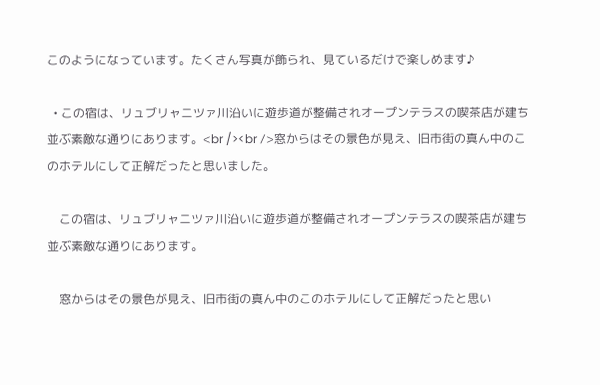このようになっています。たくさん写真が飾られ、見ているだけで楽しめます♪

  • この宿は、リュブリャニツァ川沿いに遊歩道が整備されオープンテラスの喫茶店が建ち並ぶ素敵な通りにあります。<br /><br />窓からはその景色が見え、旧市街の真ん中のこのホテルにして正解だったと思いました。

    この宿は、リュブリャニツァ川沿いに遊歩道が整備されオープンテラスの喫茶店が建ち並ぶ素敵な通りにあります。

    窓からはその景色が見え、旧市街の真ん中のこのホテルにして正解だったと思い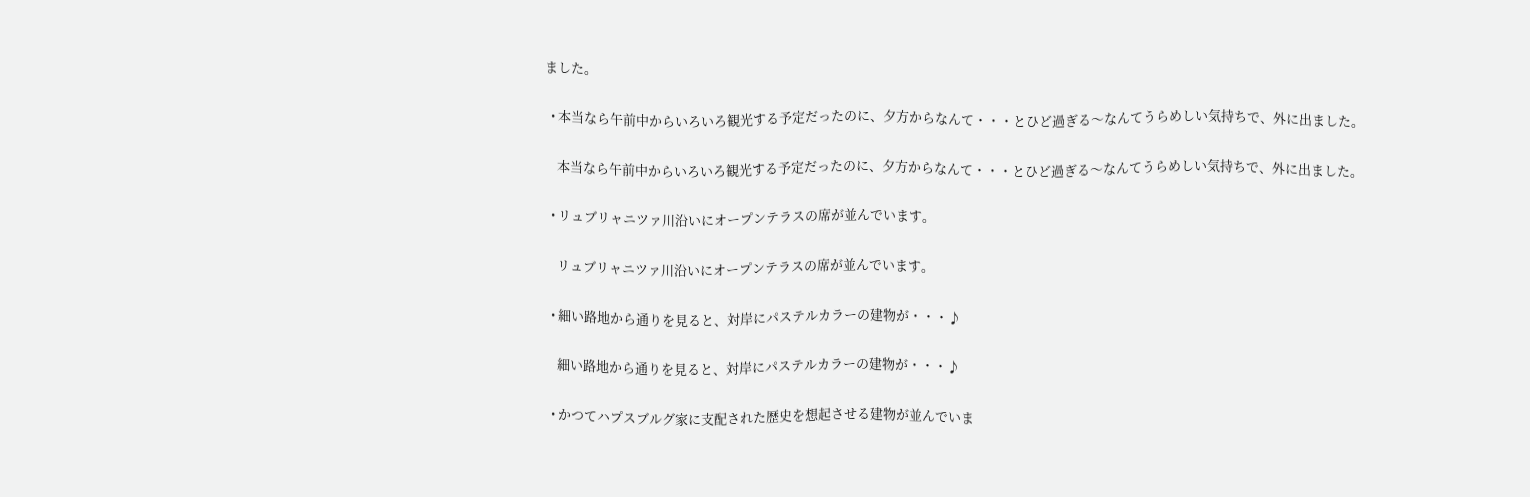ました。

  • 本当なら午前中からいろいろ観光する予定だったのに、夕方からなんて・・・とひど過ぎる〜なんてうらめしい気持ちで、外に出ました。

    本当なら午前中からいろいろ観光する予定だったのに、夕方からなんて・・・とひど過ぎる〜なんてうらめしい気持ちで、外に出ました。

  • リュブリャニツァ川沿いにオープンテラスの席が並んでいます。

    リュブリャニツァ川沿いにオープンテラスの席が並んでいます。

  • 細い路地から通りを見ると、対岸にパステルカラーの建物が・・・♪

    細い路地から通りを見ると、対岸にパステルカラーの建物が・・・♪

  • かつてハプスブルグ家に支配された歴史を想起させる建物が並んでいま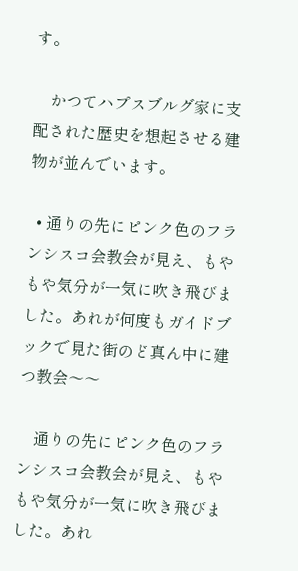す。

    かつてハプスブルグ家に支配された歴史を想起させる建物が並んでいます。

  • 通りの先にピンク色のフランシスコ会教会が見え、もやもや気分が一気に吹き飛びました。あれが何度もガイドブックで見た街のど真ん中に建つ教会〜〜

    通りの先にピンク色のフランシスコ会教会が見え、もやもや気分が一気に吹き飛びました。あれ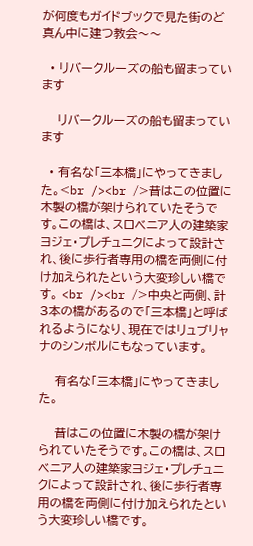が何度もガイドブックで見た街のど真ん中に建つ教会〜〜

  • リバークルーズの船も留まっています

    リバークルーズの船も留まっています

  • 有名な「三本橋」にやってきました。<br /><br />昔はこの位置に木製の橋が架けられていたそうです。この橋は、スロベニア人の建築家ヨジェ・プレチュニクによって設計され、後に歩行者専用の橋を両側に付け加えられたという大変珍しい橋です。 <br /><br />中央と両側、計3本の橋があるので「三本橋」と呼ばれるようになり、現在ではリュブリャナのシンボルにもなっています。

    有名な「三本橋」にやってきました。

    昔はこの位置に木製の橋が架けられていたそうです。この橋は、スロベニア人の建築家ヨジェ・プレチュニクによって設計され、後に歩行者専用の橋を両側に付け加えられたという大変珍しい橋です。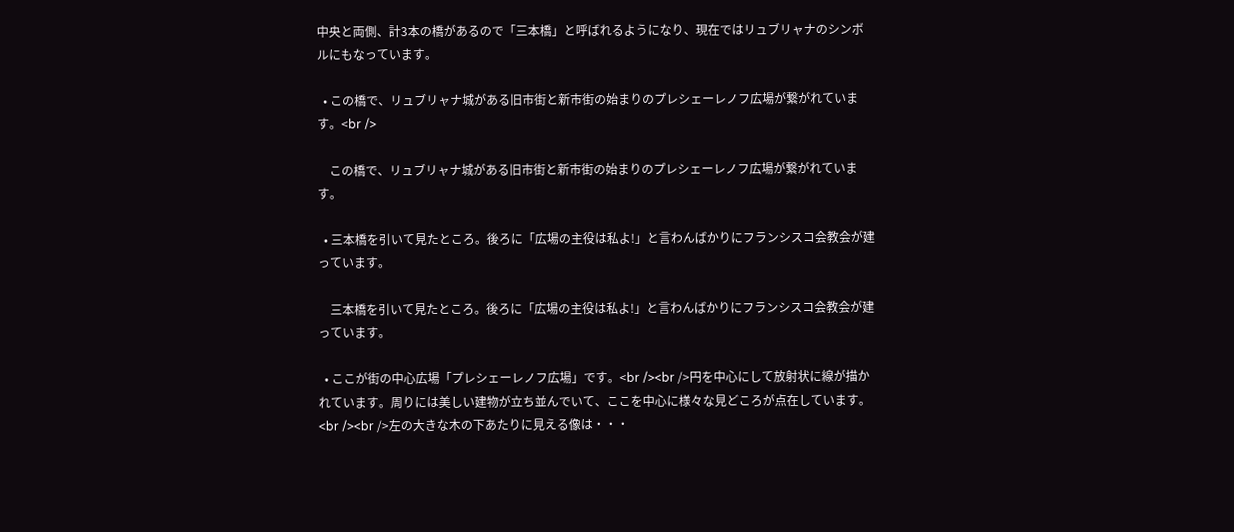中央と両側、計3本の橋があるので「三本橋」と呼ばれるようになり、現在ではリュブリャナのシンボルにもなっています。

  • この橋で、リュブリャナ城がある旧市街と新市街の始まりのプレシェーレノフ広場が繋がれています。<br />

    この橋で、リュブリャナ城がある旧市街と新市街の始まりのプレシェーレノフ広場が繋がれています。

  • 三本橋を引いて見たところ。後ろに「広場の主役は私よ!」と言わんばかりにフランシスコ会教会が建っています。

    三本橋を引いて見たところ。後ろに「広場の主役は私よ!」と言わんばかりにフランシスコ会教会が建っています。

  • ここが街の中心広場「プレシェーレノフ広場」です。<br /><br />円を中心にして放射状に線が描かれています。周りには美しい建物が立ち並んでいて、ここを中心に様々な見どころが点在しています。<br /><br />左の大きな木の下あたりに見える像は・・・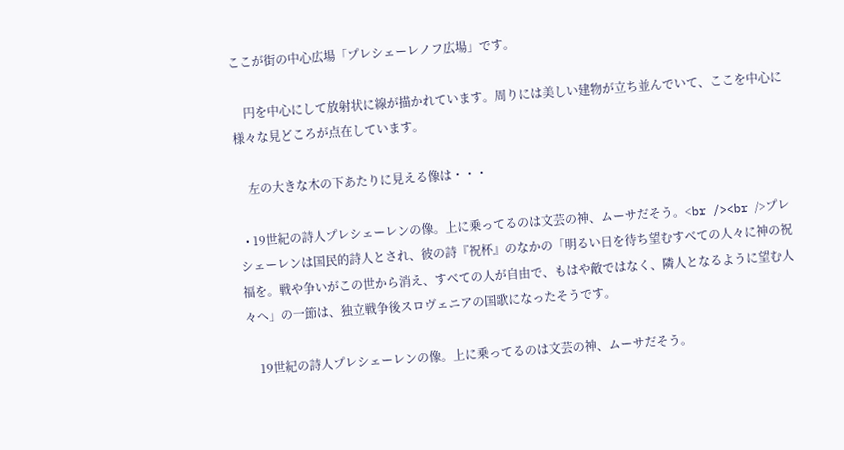ここが街の中心広場「プレシェーレノフ広場」です。

    円を中心にして放射状に線が描かれています。周りには美しい建物が立ち並んでいて、ここを中心に様々な見どころが点在しています。

    左の大きな木の下あたりに見える像は・・・

  • 19世紀の詩人プレシェーレンの像。上に乗ってるのは文芸の神、ムーサだそう。<br /><br />プレシェーレンは国民的詩人とされ、彼の詩『祝杯』のなかの「明るい日を待ち望むすべての人々に神の祝福を。戦や争いがこの世から消え、すべての人が自由で、もはや敵ではなく、隣人となるように望む人々へ」の一節は、独立戦争後スロヴェニアの国歌になったそうです。

    19世紀の詩人プレシェーレンの像。上に乗ってるのは文芸の神、ムーサだそう。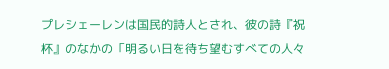プレシェーレンは国民的詩人とされ、彼の詩『祝杯』のなかの「明るい日を待ち望むすべての人々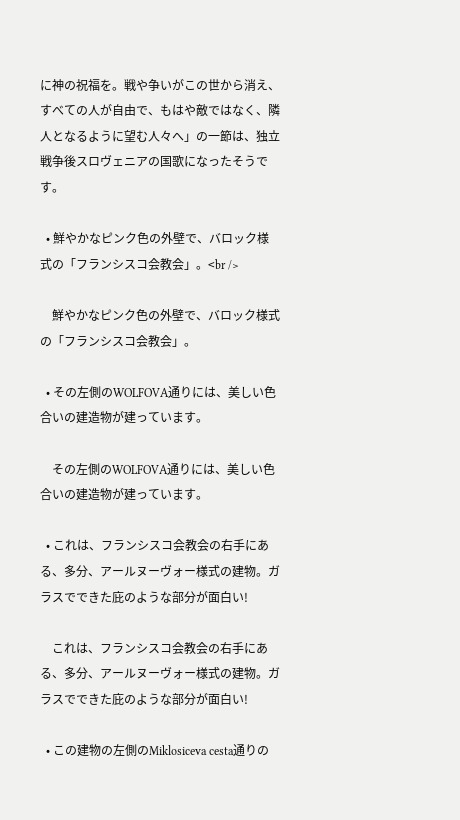に神の祝福を。戦や争いがこの世から消え、すべての人が自由で、もはや敵ではなく、隣人となるように望む人々へ」の一節は、独立戦争後スロヴェニアの国歌になったそうです。

  • 鮮やかなピンク色の外壁で、バロック様式の「フランシスコ会教会」。<br />

    鮮やかなピンク色の外壁で、バロック様式の「フランシスコ会教会」。

  • その左側のWOLFOVA通りには、美しい色合いの建造物が建っています。

    その左側のWOLFOVA通りには、美しい色合いの建造物が建っています。

  • これは、フランシスコ会教会の右手にある、多分、アールヌーヴォー様式の建物。ガラスでできた庇のような部分が面白い!

    これは、フランシスコ会教会の右手にある、多分、アールヌーヴォー様式の建物。ガラスでできた庇のような部分が面白い!

  • この建物の左側のMiklosiceva cesta通りの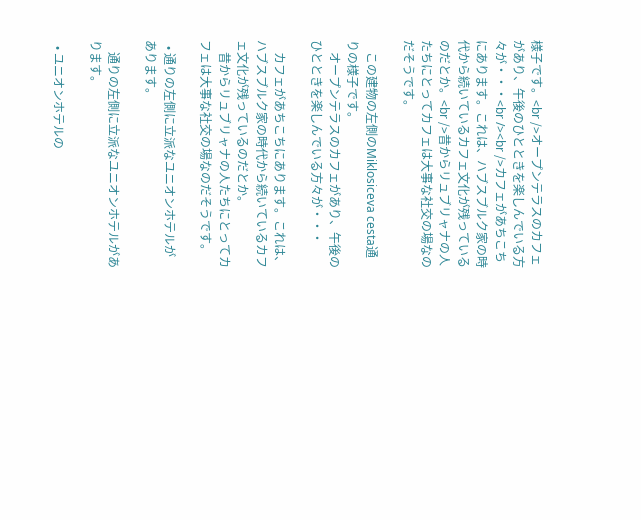様子です。<br />オープンテラスのカフェがあり、午後のひとときを楽しんでいる方々が・・・<br /><br />カフェがあちこちにあります。これは、ハブスブルク家の時代から続いているカフェ文化が残っているのだとか。<br />昔からリュブリャナの人たちにとってカフェは大事な社交の場なのだそうです。

    この建物の左側のMiklosiceva cesta通りの様子です。
    オープンテラスのカフェがあり、午後のひとときを楽しんでいる方々が・・・

    カフェがあちこちにあります。これは、ハブスブルク家の時代から続いているカフェ文化が残っているのだとか。
    昔からリュブリャナの人たちにとってカフェは大事な社交の場なのだそうです。

  • 通りの左側に立派なユニオンホテルがあります。

    通りの左側に立派なユニオンホテルがあります。

  • ユニオンホテルの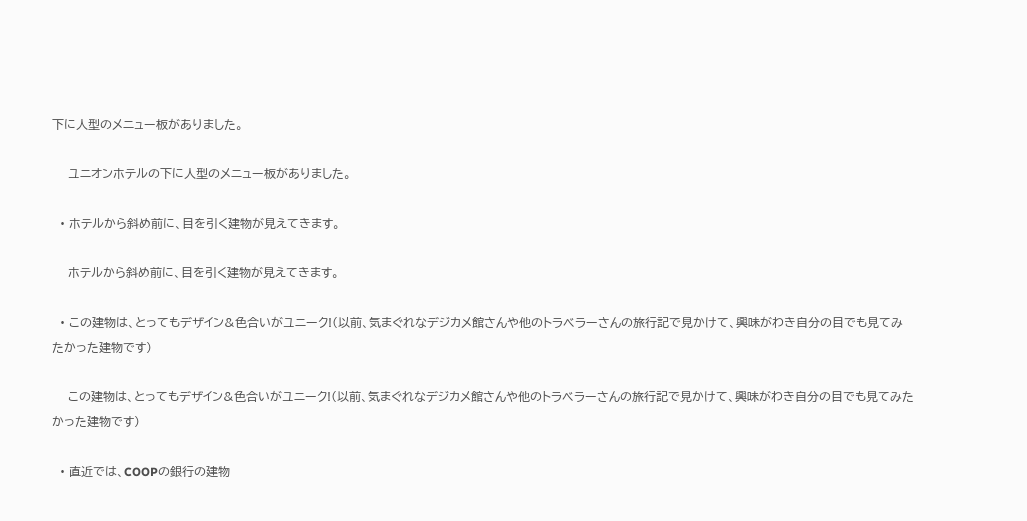下に人型のメニュー板がありました。

    ユニオンホテルの下に人型のメニュー板がありました。

  • ホテルから斜め前に、目を引く建物が見えてきます。

    ホテルから斜め前に、目を引く建物が見えてきます。

  • この建物は、とってもデザイン&色合いがユニーク!(以前、気まぐれなデジカメ館さんや他のトラベラーさんの旅行記で見かけて、興味がわき自分の目でも見てみたかった建物です)

    この建物は、とってもデザイン&色合いがユニーク!(以前、気まぐれなデジカメ館さんや他のトラベラーさんの旅行記で見かけて、興味がわき自分の目でも見てみたかった建物です)

  • 直近では、COOPの銀行の建物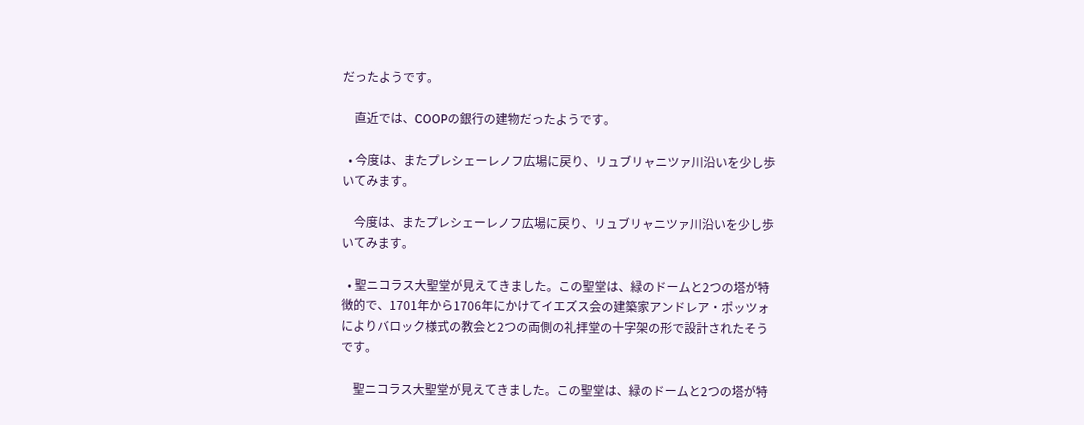だったようです。

    直近では、COOPの銀行の建物だったようです。

  • 今度は、またプレシェーレノフ広場に戻り、リュブリャニツァ川沿いを少し歩いてみます。

    今度は、またプレシェーレノフ広場に戻り、リュブリャニツァ川沿いを少し歩いてみます。

  • 聖ニコラス大聖堂が見えてきました。この聖堂は、緑のドームと2つの塔が特徴的で、1701年から1706年にかけてイエズス会の建築家アンドレア・ポッツォによりバロック様式の教会と2つの両側の礼拝堂の十字架の形で設計されたそうです。

    聖ニコラス大聖堂が見えてきました。この聖堂は、緑のドームと2つの塔が特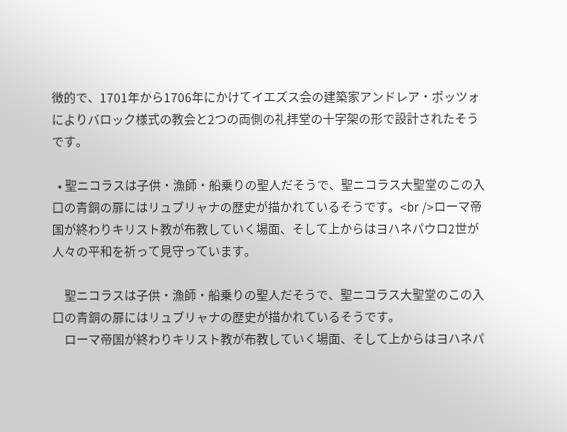徴的で、1701年から1706年にかけてイエズス会の建築家アンドレア・ポッツォによりバロック様式の教会と2つの両側の礼拝堂の十字架の形で設計されたそうです。

  • 聖ニコラスは子供・漁師・船乗りの聖人だそうで、聖ニコラス大聖堂のこの入口の青銅の扉にはリュブリャナの歴史が描かれているそうです。<br />ローマ帝国が終わりキリスト教が布教していく場面、そして上からはヨハネパウロ2世が人々の平和を祈って見守っています。

    聖ニコラスは子供・漁師・船乗りの聖人だそうで、聖ニコラス大聖堂のこの入口の青銅の扉にはリュブリャナの歴史が描かれているそうです。
    ローマ帝国が終わりキリスト教が布教していく場面、そして上からはヨハネパ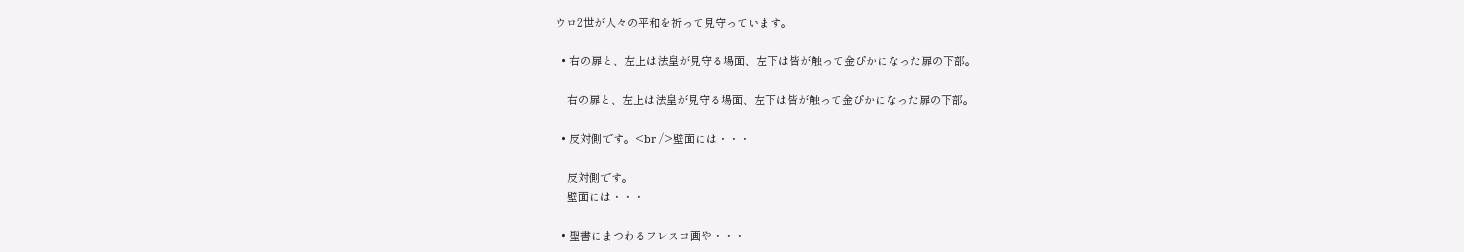ウロ2世が人々の平和を祈って見守っています。

  • 右の扉と、左上は法皇が見守る場面、左下は皆が触って金ぴかになった扉の下部。

    右の扉と、左上は法皇が見守る場面、左下は皆が触って金ぴかになった扉の下部。

  • 反対側です。<br />壁面には・・・

    反対側です。
    壁面には・・・

  • 聖書にまつわるフレスコ画や・・・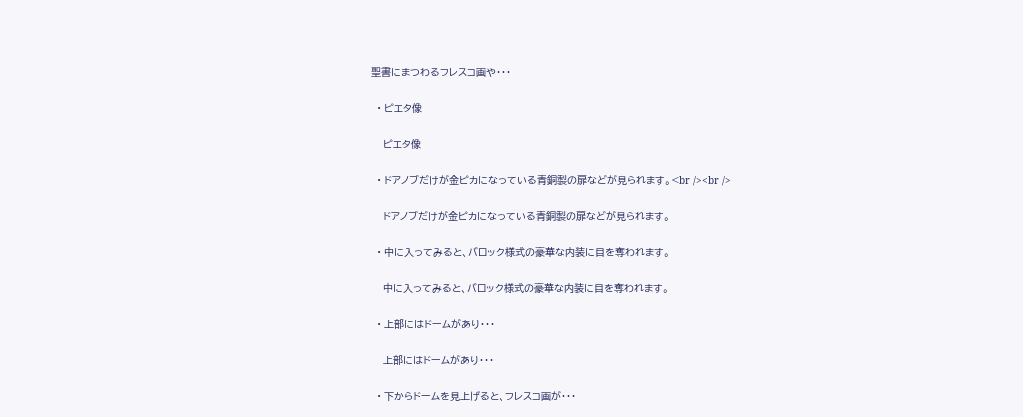聖書にまつわるフレスコ画や・・・

  • ピエタ像

    ピエタ像

  • ドアノブだけが金ピカになっている青銅製の扉などが見られます。<br /><br />

    ドアノブだけが金ピカになっている青銅製の扉などが見られます。

  • 中に入ってみると、バロック様式の豪華な内装に目を奪われます。

    中に入ってみると、バロック様式の豪華な内装に目を奪われます。

  • 上部にはドームがあり・・・

    上部にはドームがあり・・・

  • 下からドームを見上げると、フレスコ画が・・・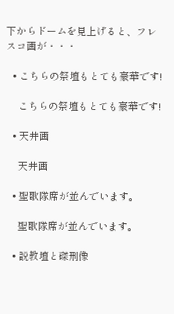下からドームを見上げると、フレスコ画が・・・

  • こちらの祭壇もとても豪華です!

    こちらの祭壇もとても豪華です!

  • 天井画

    天井画

  • 聖歌隊席が並んでいます。

    聖歌隊席が並んでいます。

  • 説教壇と磔刑像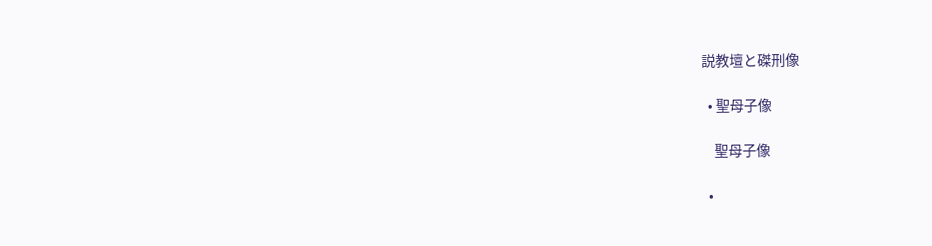説教壇と磔刑像

  • 聖母子像

    聖母子像

  •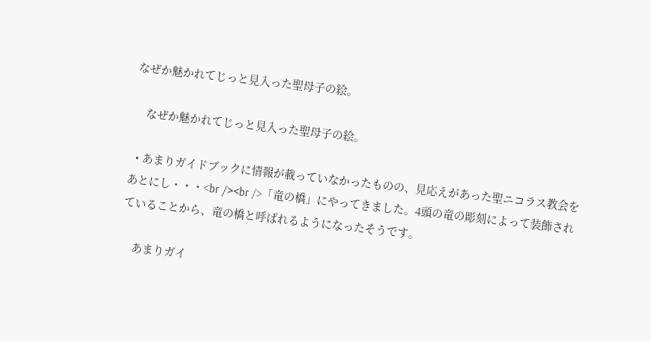なぜか魅かれてじっと見入った聖母子の絵。

    なぜか魅かれてじっと見入った聖母子の絵。

  • あまりガイドブックに情報が載っていなかったものの、見応えがあった聖ニコラス教会をあとにし・・・<br /><br />「竜の橋」にやってきました。4頭の竜の彫刻によって装飾されていることから、竜の橋と呼ばれるようになったそうです。

    あまりガイ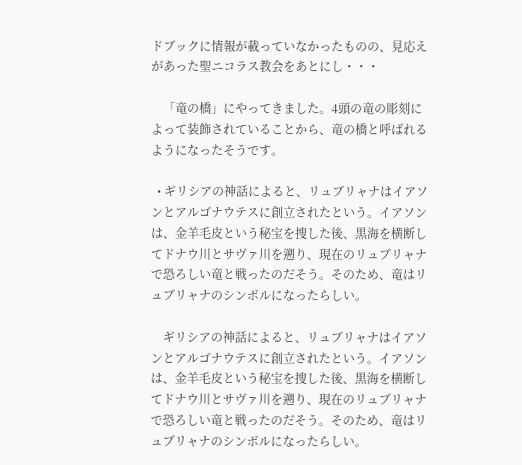ドブックに情報が載っていなかったものの、見応えがあった聖ニコラス教会をあとにし・・・

    「竜の橋」にやってきました。4頭の竜の彫刻によって装飾されていることから、竜の橋と呼ばれるようになったそうです。

  • ギリシアの神話によると、リュブリャナはイアソンとアルゴナウテスに創立されたという。イアソンは、金羊毛皮という秘宝を捜した後、黒海を横断してドナウ川とサヴァ川を遡り、現在のリュブリャナで恐ろしい竜と戦ったのだそう。そのため、竜はリュブリャナのシンボルになったらしい。

    ギリシアの神話によると、リュブリャナはイアソンとアルゴナウテスに創立されたという。イアソンは、金羊毛皮という秘宝を捜した後、黒海を横断してドナウ川とサヴァ川を遡り、現在のリュブリャナで恐ろしい竜と戦ったのだそう。そのため、竜はリュブリャナのシンボルになったらしい。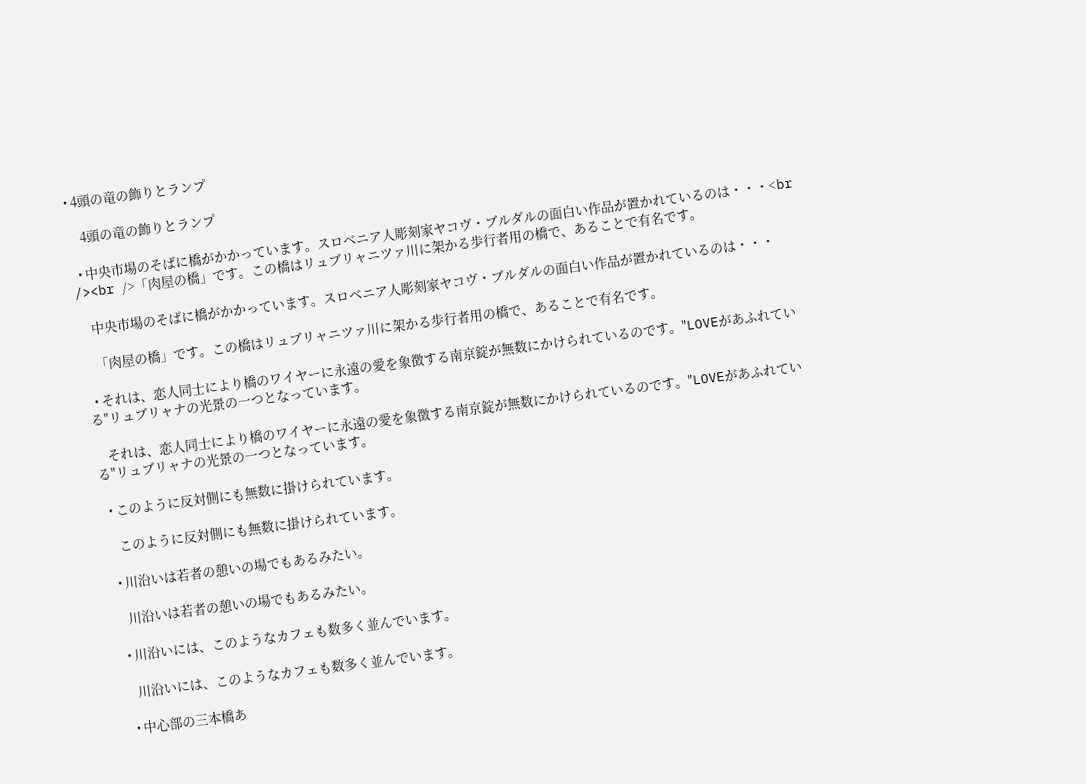• 4頭の竜の飾りとランプ

    4頭の竜の飾りとランプ

  • 中央市場のそばに橋がかかっています。スロベニア人彫刻家ヤコヴ・ブルダルの面白い作品が置かれているのは・・・<br /><br />「肉屋の橋」です。この橋はリュブリャニツァ川に架かる歩行者用の橋で、あることで有名です。

    中央市場のそばに橋がかかっています。スロベニア人彫刻家ヤコヴ・ブルダルの面白い作品が置かれているのは・・・

    「肉屋の橋」です。この橋はリュブリャニツァ川に架かる歩行者用の橋で、あることで有名です。

  • それは、恋人同士により橋のワイヤーに永遠の愛を象徴する南京錠が無数にかけられているのです。"LOVEがあふれている"リュブリャナの光景の一つとなっています。

    それは、恋人同士により橋のワイヤーに永遠の愛を象徴する南京錠が無数にかけられているのです。"LOVEがあふれている"リュブリャナの光景の一つとなっています。

  • このように反対側にも無数に掛けられています。

    このように反対側にも無数に掛けられています。

  • 川沿いは若者の憩いの場でもあるみたい。

    川沿いは若者の憩いの場でもあるみたい。

  • 川沿いには、このようなカフェも数多く並んでいます。

    川沿いには、このようなカフェも数多く並んでいます。

  • 中心部の三本橋あ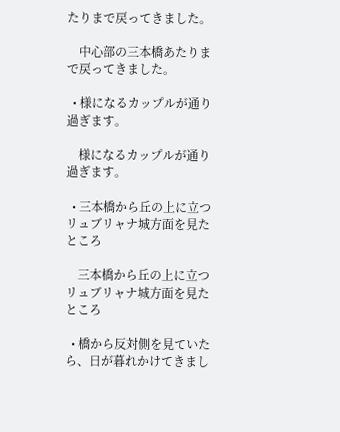たりまで戻ってきました。

    中心部の三本橋あたりまで戻ってきました。

  • 様になるカップルが通り過ぎます。

    様になるカップルが通り過ぎます。

  • 三本橋から丘の上に立つリュブリャナ城方面を見たところ

    三本橋から丘の上に立つリュブリャナ城方面を見たところ

  • 橋から反対側を見ていたら、日が暮れかけてきまし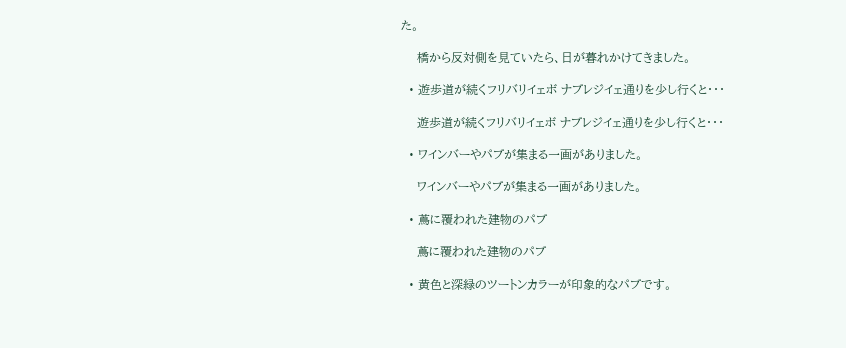た。

    橋から反対側を見ていたら、日が暮れかけてきました。

  • 遊歩道が続くフリバリイェボ ナブレジイェ通りを少し行くと・・・

    遊歩道が続くフリバリイェボ ナブレジイェ通りを少し行くと・・・

  • ワインバーやパブが集まる一画がありました。

    ワインバーやパブが集まる一画がありました。

  • 蔦に覆われた建物のパブ

    蔦に覆われた建物のパブ

  • 黄色と深緑のツートンカラーが印象的なパブです。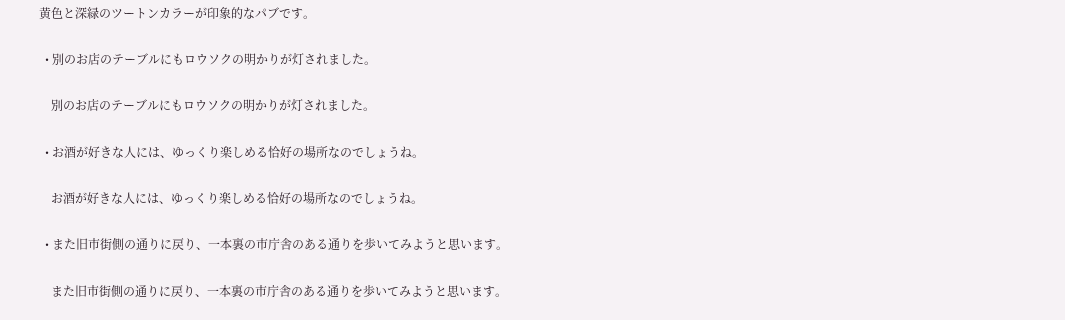黄色と深緑のツートンカラーが印象的なパブです。

  • 別のお店のテーブルにもロウソクの明かりが灯されました。

    別のお店のテーブルにもロウソクの明かりが灯されました。

  • お酒が好きな人には、ゆっくり楽しめる恰好の場所なのでしょうね。

    お酒が好きな人には、ゆっくり楽しめる恰好の場所なのでしょうね。

  • また旧市街側の通りに戻り、一本裏の市庁舎のある通りを歩いてみようと思います。

    また旧市街側の通りに戻り、一本裏の市庁舎のある通りを歩いてみようと思います。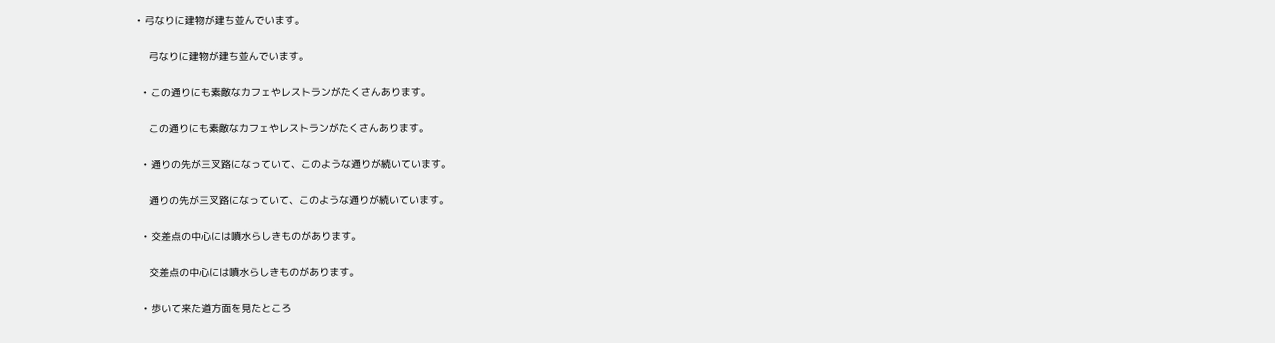• 弓なりに建物が建ち並んでいます。

    弓なりに建物が建ち並んでいます。

  • この通りにも素敵なカフェやレストランがたくさんあります。

    この通りにも素敵なカフェやレストランがたくさんあります。

  • 通りの先が三叉路になっていて、このような通りが続いています。

    通りの先が三叉路になっていて、このような通りが続いています。

  • 交差点の中心には噴水らしきものがあります。

    交差点の中心には噴水らしきものがあります。

  • 歩いて来た道方面を見たところ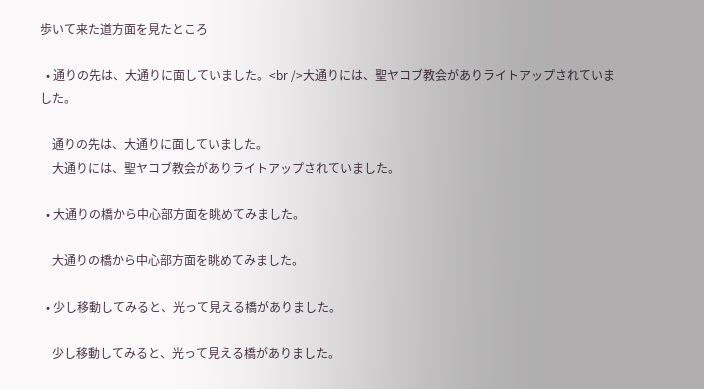歩いて来た道方面を見たところ

  • 通りの先は、大通りに面していました。<br />大通りには、聖ヤコブ教会がありライトアップされていました。

    通りの先は、大通りに面していました。
    大通りには、聖ヤコブ教会がありライトアップされていました。

  • 大通りの橋から中心部方面を眺めてみました。

    大通りの橋から中心部方面を眺めてみました。

  • 少し移動してみると、光って見える橋がありました。

    少し移動してみると、光って見える橋がありました。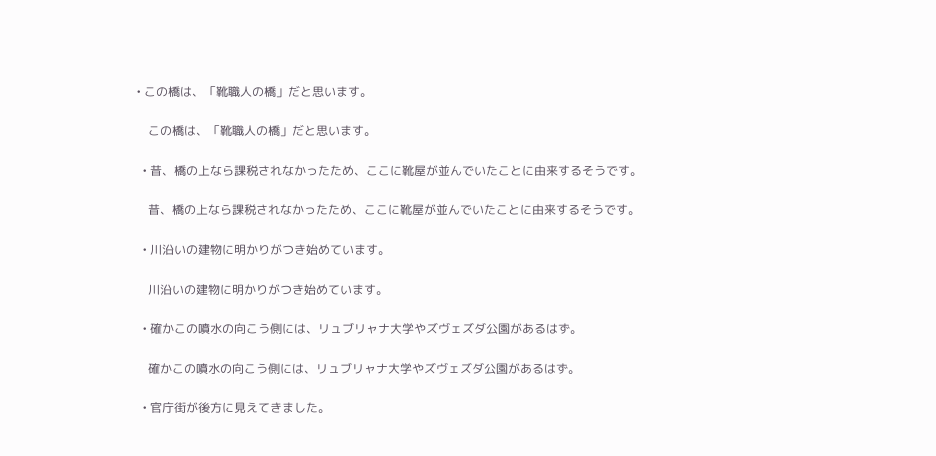• この橋は、「靴職人の橋」だと思います。

    この橋は、「靴職人の橋」だと思います。

  • 昔、橋の上なら課税されなかったため、ここに靴屋が並んでいたことに由来するそうです。

    昔、橋の上なら課税されなかったため、ここに靴屋が並んでいたことに由来するそうです。

  • 川沿いの建物に明かりがつき始めています。

    川沿いの建物に明かりがつき始めています。

  • 確かこの噴水の向こう側には、リュブリャナ大学やズヴェズダ公園があるはず。

    確かこの噴水の向こう側には、リュブリャナ大学やズヴェズダ公園があるはず。

  • 官庁街が後方に見えてきました。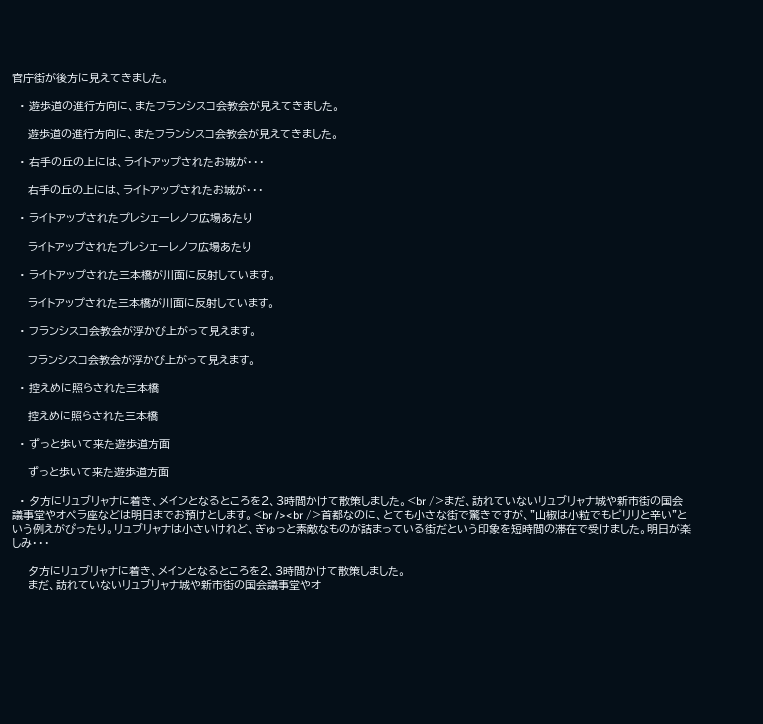官庁街が後方に見えてきました。

  • 遊歩道の進行方向に、またフランシスコ会教会が見えてきました。

    遊歩道の進行方向に、またフランシスコ会教会が見えてきました。

  • 右手の丘の上には、ライトアップされたお城が・・・

    右手の丘の上には、ライトアップされたお城が・・・

  • ライトアップされたプレシェーレノフ広場あたり

    ライトアップされたプレシェーレノフ広場あたり

  • ライトアップされた三本橋が川面に反射しています。

    ライトアップされた三本橋が川面に反射しています。

  • フランシスコ会教会が浮かび上がって見えます。

    フランシスコ会教会が浮かび上がって見えます。

  • 控えめに照らされた三本橋

    控えめに照らされた三本橋

  • ずっと歩いて来た遊歩道方面

    ずっと歩いて来た遊歩道方面

  • 夕方にリュブリャナに着き、メインとなるところを2、3時間かけて散策しました。<br />まだ、訪れていないリュブリャナ城や新市街の国会議事堂やオペラ座などは明日までお預けとします。<br /><br />首都なのに、とても小さな街で驚きですが、"山椒は小粒でもピリリと辛い"という例えがぴったり。リュブリャナは小さいけれど、ぎゅっと素敵なものが詰まっている街だという印象を短時間の滞在で受けました。明日が楽しみ・・・

    夕方にリュブリャナに着き、メインとなるところを2、3時間かけて散策しました。
    まだ、訪れていないリュブリャナ城や新市街の国会議事堂やオ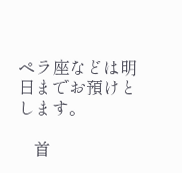ペラ座などは明日までお預けとします。

    首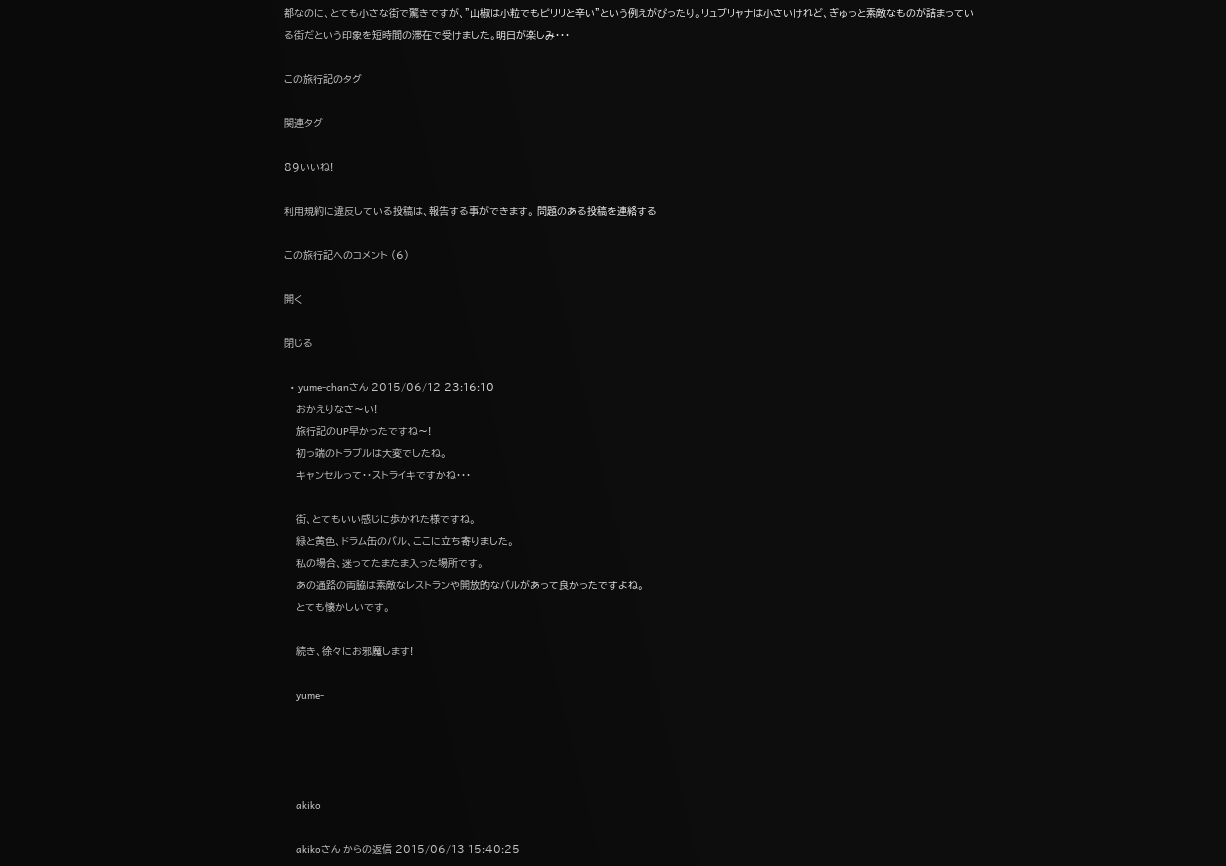都なのに、とても小さな街で驚きですが、"山椒は小粒でもピリリと辛い"という例えがぴったり。リュブリャナは小さいけれど、ぎゅっと素敵なものが詰まっている街だという印象を短時間の滞在で受けました。明日が楽しみ・・・

この旅行記のタグ

関連タグ

89いいね!

利用規約に違反している投稿は、報告する事ができます。 問題のある投稿を連絡する

この旅行記へのコメント (6)

開く

閉じる

  • yume-chanさん 2015/06/12 23:16:10
    おかえりなさ〜い!
    旅行記のUP早かったですね〜!
    初っ端のトラブルは大変でしたね。
    キャンセルって・・ストライキですかね・・・

    街、とてもいい感じに歩かれた様ですね。
    緑と黄色、ドラム缶のバル、ここに立ち寄りました。
    私の場合、迷ってたまたま入った場所です。
    あの通路の両脇は素敵なレストランや開放的なバルがあって良かったですよね。
    とても懐かしいです。

    続き、徐々にお邪魔します!

    yume-




    akiko

    akikoさん からの返信 2015/06/13 15:40:25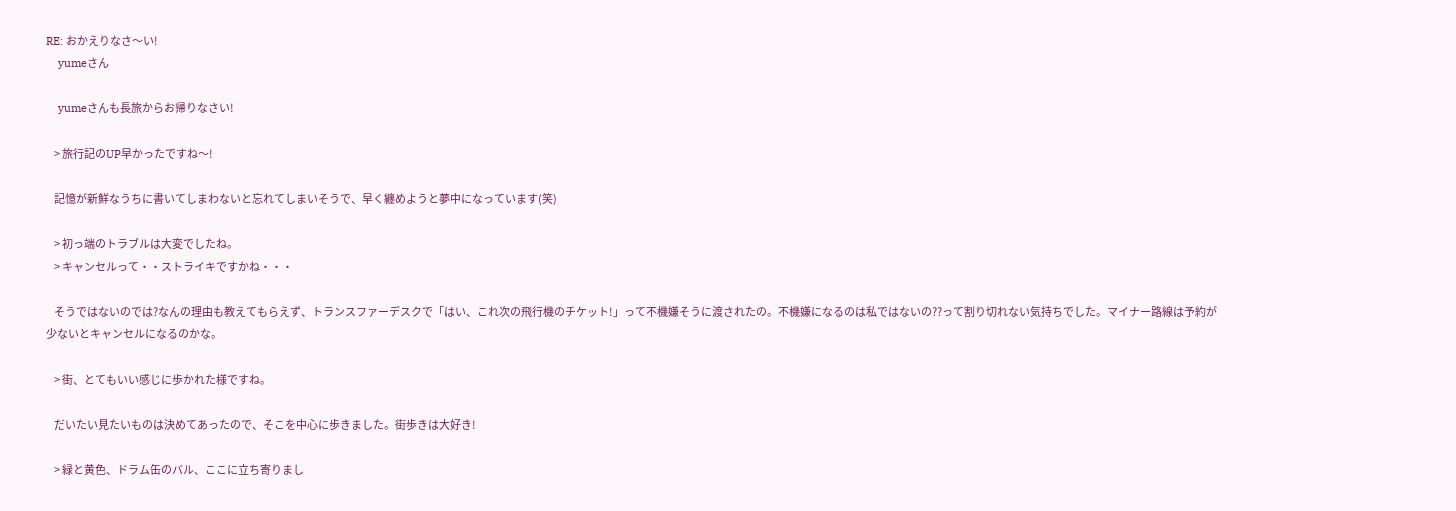RE: おかえりなさ〜い!
    yumeさん

    yumeさんも長旅からお帰りなさい!

    > 旅行記のUP早かったですね〜!

    記憶が新鮮なうちに書いてしまわないと忘れてしまいそうで、早く纏めようと夢中になっています(笑)

    > 初っ端のトラブルは大変でしたね。
    > キャンセルって・・ストライキですかね・・・

    そうではないのでは?なんの理由も教えてもらえず、トランスファーデスクで「はい、これ次の飛行機のチケット!」って不機嫌そうに渡されたの。不機嫌になるのは私ではないの??って割り切れない気持ちでした。マイナー路線は予約が少ないとキャンセルになるのかな。

    > 街、とてもいい感じに歩かれた様ですね。

    だいたい見たいものは決めてあったので、そこを中心に歩きました。街歩きは大好き!

    > 緑と黄色、ドラム缶のバル、ここに立ち寄りまし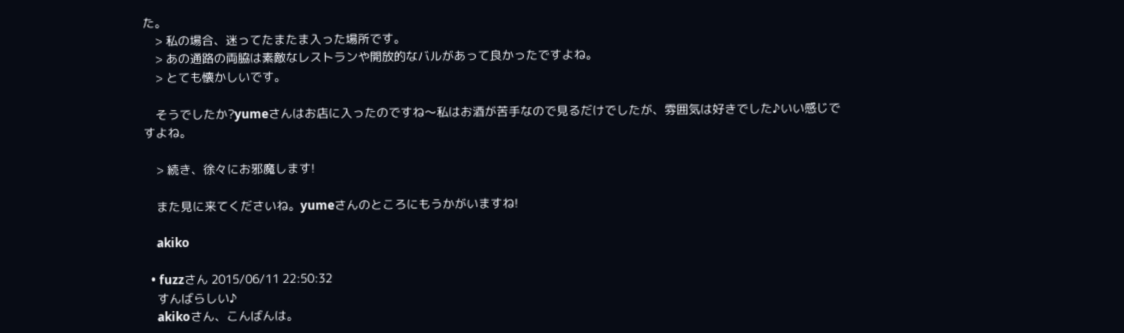た。
    > 私の場合、迷ってたまたま入った場所です。
    > あの通路の両脇は素敵なレストランや開放的なバルがあって良かったですよね。
    > とても懐かしいです。

    そうでしたか?yumeさんはお店に入ったのですね〜私はお酒が苦手なので見るだけでしたが、雰囲気は好きでした♪いい感じですよね。

    > 続き、徐々にお邪魔します!

    また見に来てくださいね。yumeさんのところにもうかがいますね!

    akiko

  • fuzzさん 2015/06/11 22:50:32
    すんばらしい♪
    akikoさん、こんばんは。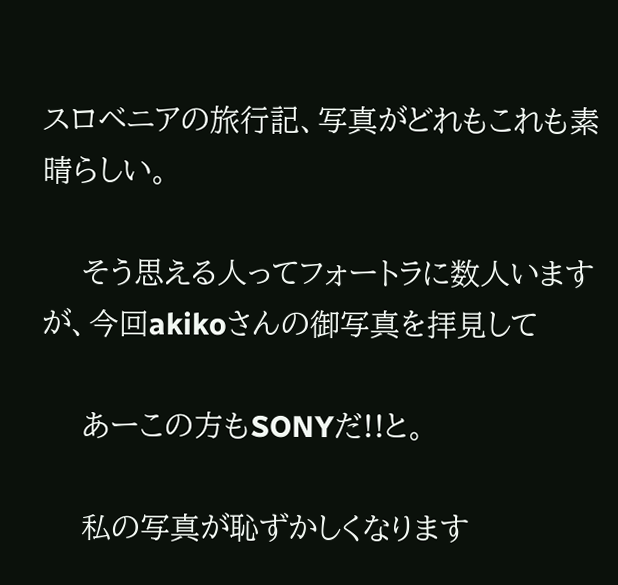スロベニアの旅行記、写真がどれもこれも素晴らしい。

    そう思える人ってフォートラに数人いますが、今回akikoさんの御写真を拝見して

    あーこの方もSONYだ!!と。

    私の写真が恥ずかしくなります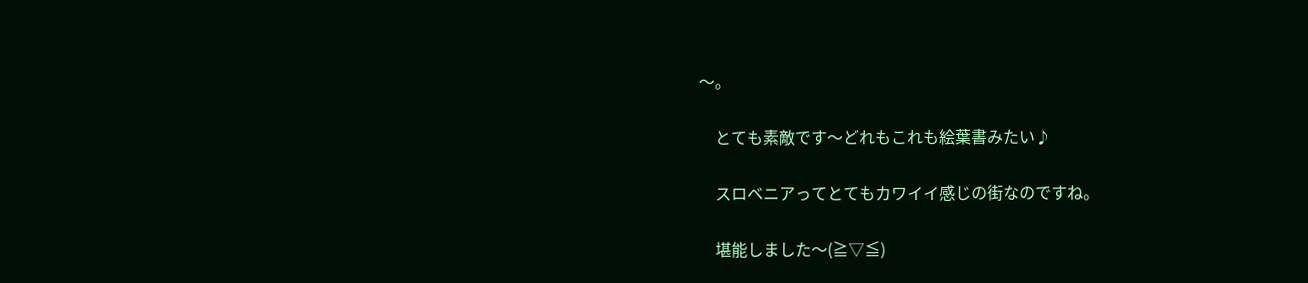〜。

    とても素敵です〜どれもこれも絵葉書みたい♪

    スロベニアってとてもカワイイ感じの街なのですね。

    堪能しました〜(≧▽≦)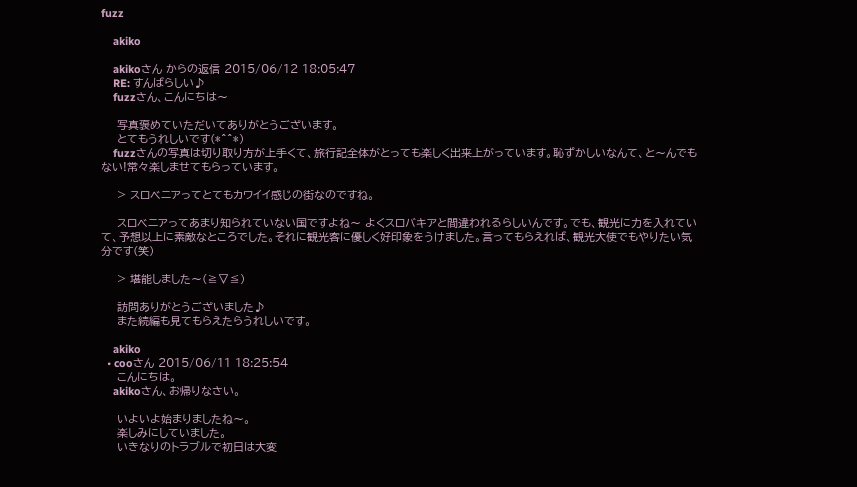fuzz

    akiko

    akikoさん からの返信 2015/06/12 18:05:47
    RE: すんばらしい♪
    fuzzさん、こんにちは〜

    写真褒めていただいてありがとうございます。
    とてもうれしいです(*^^*)
    fuzzさんの写真は切り取り方が上手くて、旅行記全体がとっても楽しく出来上がっています。恥ずかしいなんて、と〜んでもない!常々楽しませてもらっています。

    > スロベニアってとてもカワイイ感じの街なのですね。

    スロベニアってあまり知られていない国ですよね〜 よくスロバキアと間違われるらしいんです。でも、観光に力を入れていて、予想以上に素敵なところでした。それに観光客に優しく好印象をうけました。言ってもらえれば、観光大使でもやりたい気分です(笑)

    > 堪能しました〜(≧▽≦)

    訪問ありがとうございました♪
    また続編も見てもらえたらうれしいです。

    akiko
  • cooさん 2015/06/11 18:25:54
    こんにちは。
    akikoさん、お帰りなさい。

    いよいよ始まりましたね〜。
    楽しみにしていました。
    いきなりのトラブルで初日は大変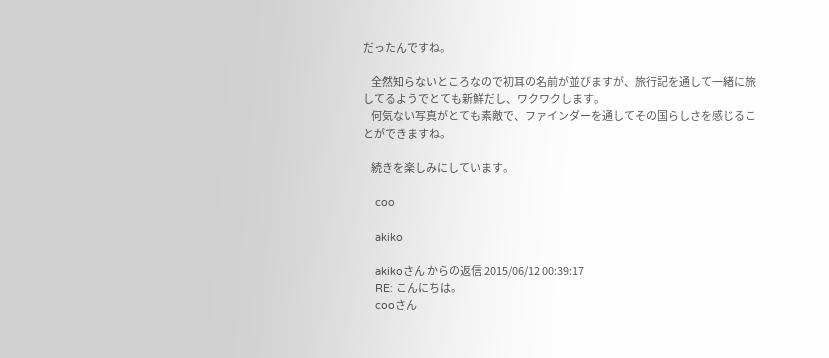だったんですね。

    全然知らないところなので初耳の名前が並びますが、旅行記を通して一緒に旅してるようでとても新鮮だし、ワクワクします。
    何気ない写真がとても素敵で、ファインダーを通してその国らしさを感じることができますね。

    続きを楽しみにしています。

    coo

    akiko

    akikoさん からの返信 2015/06/12 00:39:17
    RE: こんにちは。
    cooさん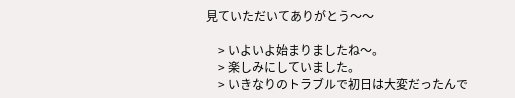見ていただいてありがとう〜〜

    > いよいよ始まりましたね〜。
    > 楽しみにしていました。
    > いきなりのトラブルで初日は大変だったんで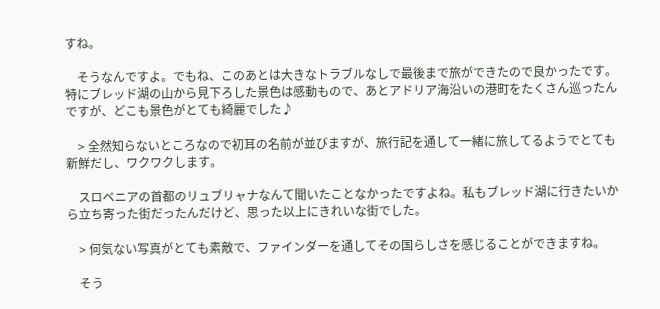すね。

    そうなんですよ。でもね、このあとは大きなトラブルなしで最後まで旅ができたので良かったです。特にブレッド湖の山から見下ろした景色は感動もので、あとアドリア海沿いの港町をたくさん巡ったんですが、どこも景色がとても綺麗でした♪

    > 全然知らないところなので初耳の名前が並びますが、旅行記を通して一緒に旅してるようでとても新鮮だし、ワクワクします。

    スロベニアの首都のリュブリャナなんて聞いたことなかったですよね。私もブレッド湖に行きたいから立ち寄った街だったんだけど、思った以上にきれいな街でした。

    > 何気ない写真がとても素敵で、ファインダーを通してその国らしさを感じることができますね。

    そう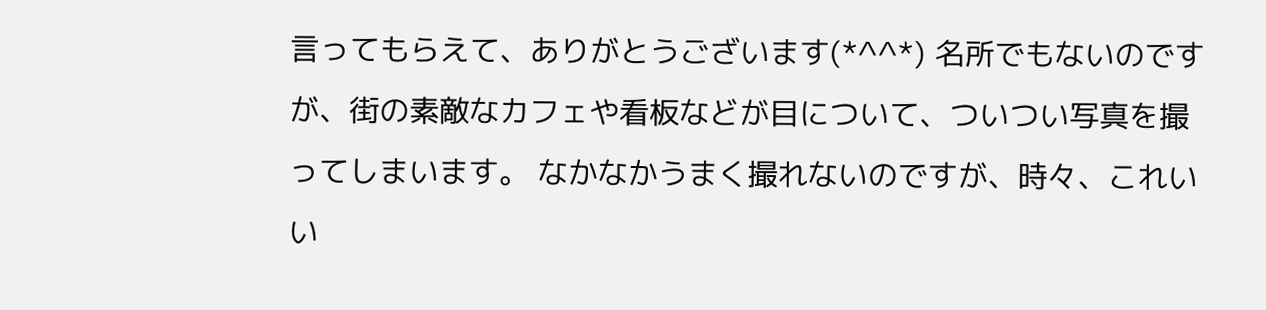言ってもらえて、ありがとうございます(*^^*) 名所でもないのですが、街の素敵なカフェや看板などが目について、ついつい写真を撮ってしまいます。 なかなかうまく撮れないのですが、時々、これいい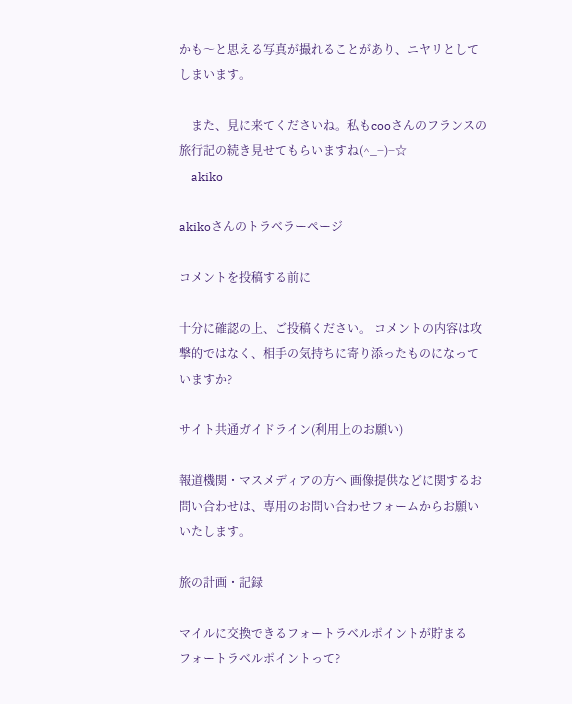かも〜と思える写真が撮れることがあり、ニヤリとしてしまいます。

    また、見に来てくださいね。私もcooさんのフランスの旅行記の続き見せてもらいますね(^_−)−☆
    akiko

akikoさんのトラベラーページ

コメントを投稿する前に

十分に確認の上、ご投稿ください。 コメントの内容は攻撃的ではなく、相手の気持ちに寄り添ったものになっていますか?

サイト共通ガイドライン(利用上のお願い)

報道機関・マスメディアの方へ 画像提供などに関するお問い合わせは、専用のお問い合わせフォームからお願いいたします。

旅の計画・記録

マイルに交換できるフォートラベルポイントが貯まる
フォートラベルポイントって?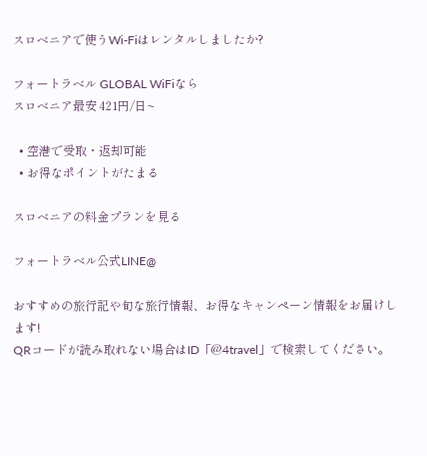スロベニアで使うWi-Fiはレンタルしましたか?

フォートラベル GLOBAL WiFiなら
スロベニア最安 421円/日~

  • 空港で受取・返却可能
  • お得なポイントがたまる

スロベニアの料金プランを見る

フォートラベル公式LINE@

おすすめの旅行記や旬な旅行情報、お得なキャンペーン情報をお届けします!
QRコードが読み取れない場合はID「@4travel」で検索してください。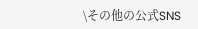\その他の公式SNS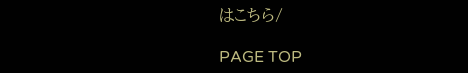はこちら/

PAGE TOP